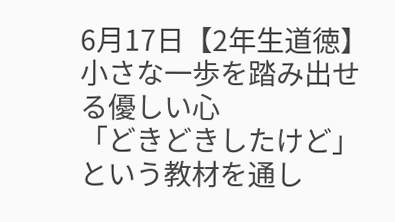6月17日【2年生道徳】小さな一歩を踏み出せる優しい心
「どきどきしたけど」という教材を通し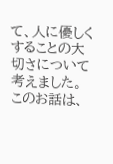て、人に優しくすることの大切さについて考えました。
このお話は、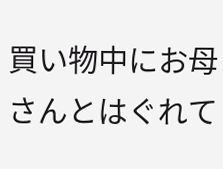買い物中にお母さんとはぐれて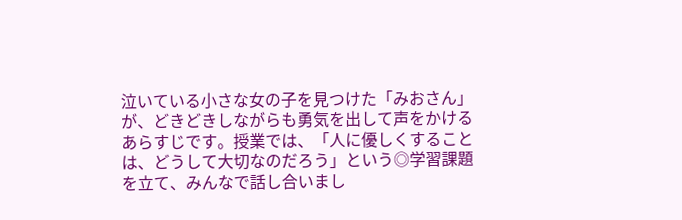泣いている小さな女の子を見つけた「みおさん」が、どきどきしながらも勇気を出して声をかけるあらすじです。授業では、「人に優しくすることは、どうして大切なのだろう」という◎学習課題を立て、みんなで話し合いまし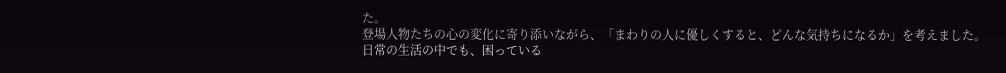た。
登場人物たちの心の変化に寄り添いながら、「まわりの人に優しくすると、どんな気持ちになるか」を考えました。
日常の生活の中でも、困っている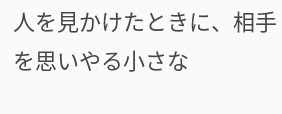人を見かけたときに、相手を思いやる小さな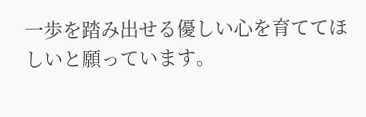一歩を踏み出せる優しい心を育ててほしいと願っています。